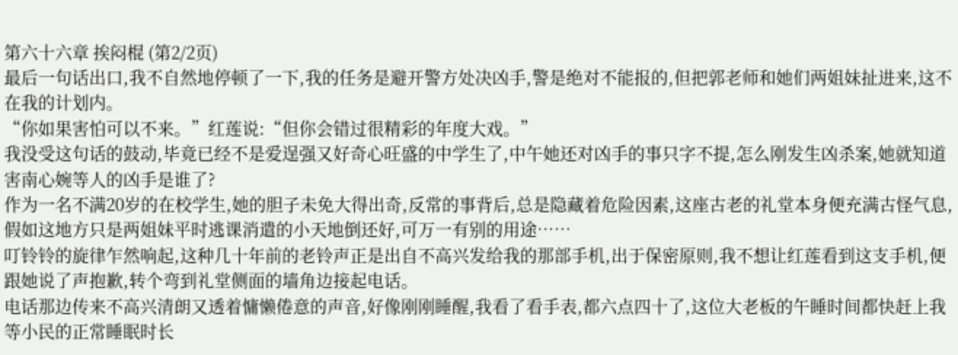第六十六章 挨闷棍 (第2/2页)
最后一句话出口,我不自然地停顿了一下,我的任务是避开警方处决凶手,警是绝对不能报的,但把郭老师和她们两姐妹扯进来,这不在我的计划内。
“你如果害怕可以不来。”红莲说:“但你会错过很精彩的年度大戏。”
我没受这句话的鼓动,毕竟已经不是爱逞强又好奇心旺盛的中学生了,中午她还对凶手的事只字不提,怎么刚发生凶杀案,她就知道害南心婉等人的凶手是谁了?
作为一名不满20岁的在校学生,她的胆子未免大得出奇,反常的事背后,总是隐藏着危险因素,这座古老的礼堂本身便充满古怪气息,假如这地方只是两姐妹平时逃课消遣的小天地倒还好,可万一有别的用途……
叮铃铃的旋律乍然响起,这种几十年前的老铃声正是出自不高兴发给我的那部手机,出于保密原则,我不想让红莲看到这支手机,便跟她说了声抱歉,转个弯到礼堂侧面的墙角边接起电话。
电话那边传来不高兴清朗又透着慵懒倦意的声音,好像刚刚睡醒,我看了看手表,都六点四十了,这位大老板的午睡时间都快赶上我等小民的正常睡眠时长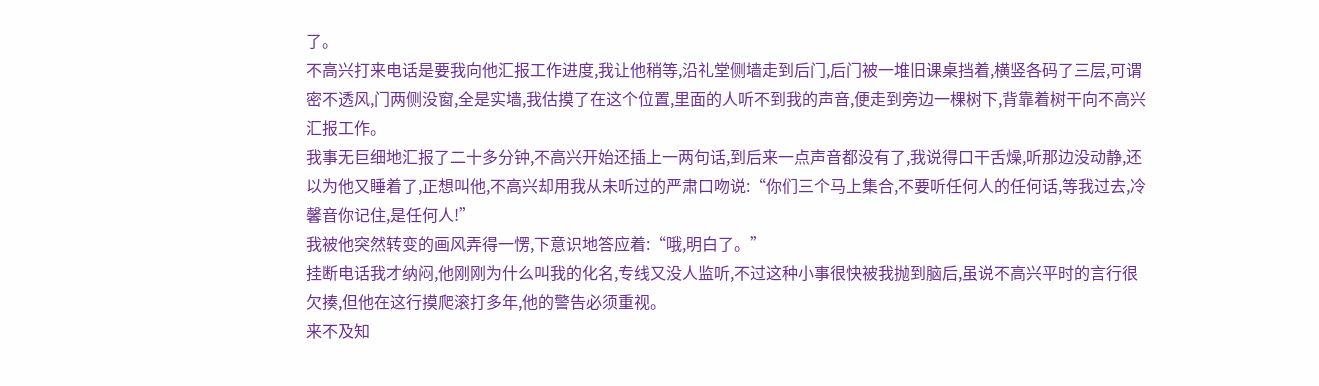了。
不高兴打来电话是要我向他汇报工作进度,我让他稍等,沿礼堂侧墙走到后门,后门被一堆旧课桌挡着,横竖各码了三层,可谓密不透风,门两侧没窗,全是实墙,我估摸了在这个位置,里面的人听不到我的声音,便走到旁边一棵树下,背靠着树干向不高兴汇报工作。
我事无巨细地汇报了二十多分钟,不高兴开始还插上一两句话,到后来一点声音都没有了,我说得口干舌燥,听那边没动静,还以为他又睡着了,正想叫他,不高兴却用我从未听过的严肃口吻说:“你们三个马上集合,不要听任何人的任何话,等我过去,冷馨音你记住,是任何人!”
我被他突然转变的画风弄得一愣,下意识地答应着:“哦,明白了。”
挂断电话我才纳闷,他刚刚为什么叫我的化名,专线又没人监听,不过这种小事很快被我抛到脑后,虽说不高兴平时的言行很欠揍,但他在这行摸爬滚打多年,他的警告必须重视。
来不及知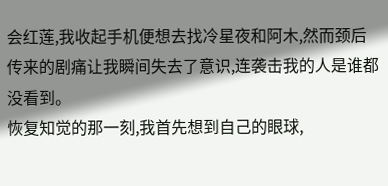会红莲,我收起手机便想去找冷星夜和阿木,然而颈后传来的剧痛让我瞬间失去了意识,连袭击我的人是谁都没看到。
恢复知觉的那一刻,我首先想到自己的眼球,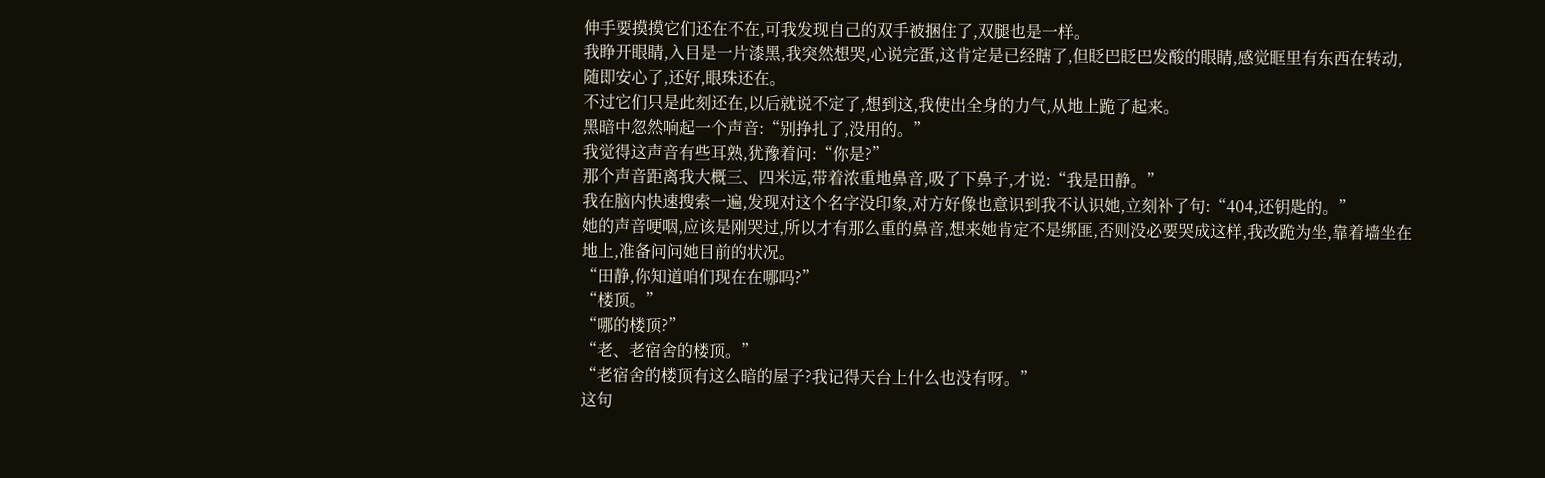伸手要摸摸它们还在不在,可我发现自己的双手被捆住了,双腿也是一样。
我睁开眼睛,入目是一片漆黑,我突然想哭,心说完蛋,这肯定是已经瞎了,但眨巴眨巴发酸的眼睛,感觉眶里有东西在转动,随即安心了,还好,眼珠还在。
不过它们只是此刻还在,以后就说不定了,想到这,我使出全身的力气,从地上跪了起来。
黑暗中忽然响起一个声音:“别挣扎了,没用的。”
我觉得这声音有些耳熟,犹豫着问:“你是?”
那个声音距离我大概三、四米远,带着浓重地鼻音,吸了下鼻子,才说:“我是田静。”
我在脑内快速搜索一遍,发现对这个名字没印象,对方好像也意识到我不认识她,立刻补了句:“404,还钥匙的。”
她的声音哽咽,应该是刚哭过,所以才有那么重的鼻音,想来她肯定不是绑匪,否则没必要哭成这样,我改跪为坐,靠着墙坐在地上,准备问问她目前的状况。
“田静,你知道咱们现在在哪吗?”
“楼顶。”
“哪的楼顶?”
“老、老宿舍的楼顶。”
“老宿舍的楼顶有这么暗的屋子?我记得天台上什么也没有呀。”
这句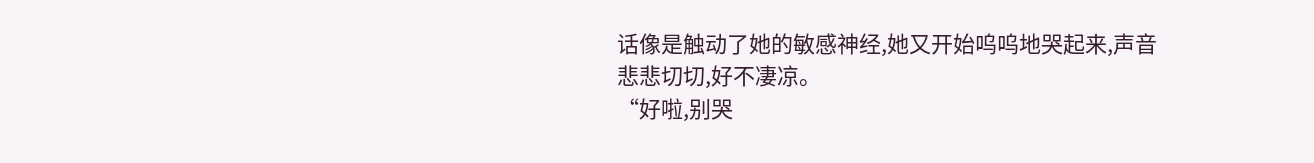话像是触动了她的敏感神经,她又开始呜呜地哭起来,声音悲悲切切,好不凄凉。
“好啦,别哭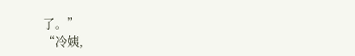了。”
“冷姨,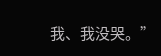我、我没哭。”